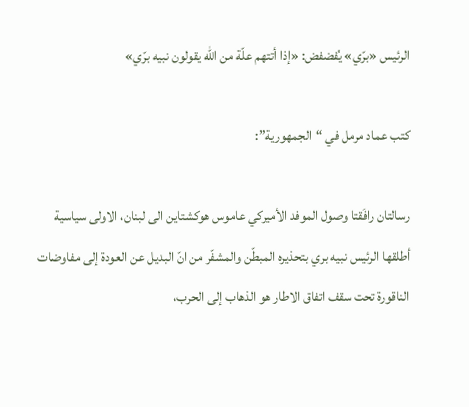الرئيس «برّي» يُفضفض: «إذا أتتهم علّة من اللّه يقولون نبيه برّي»

كتب عماد مرمل في “الجمهورية”:

رسالتان رافَقتا وصول الموفد الأميركي عاموس هوكشتاين الى لبنان، الاولى سياسية أطلقها الرئيس نبيه بري بتحذيره المبطّن والمشفّر من انّ البديل عن العودة إلى مفاوضات الناقورة تحت سقف اتفاق الاطار هو الذهاب إلى الحرب،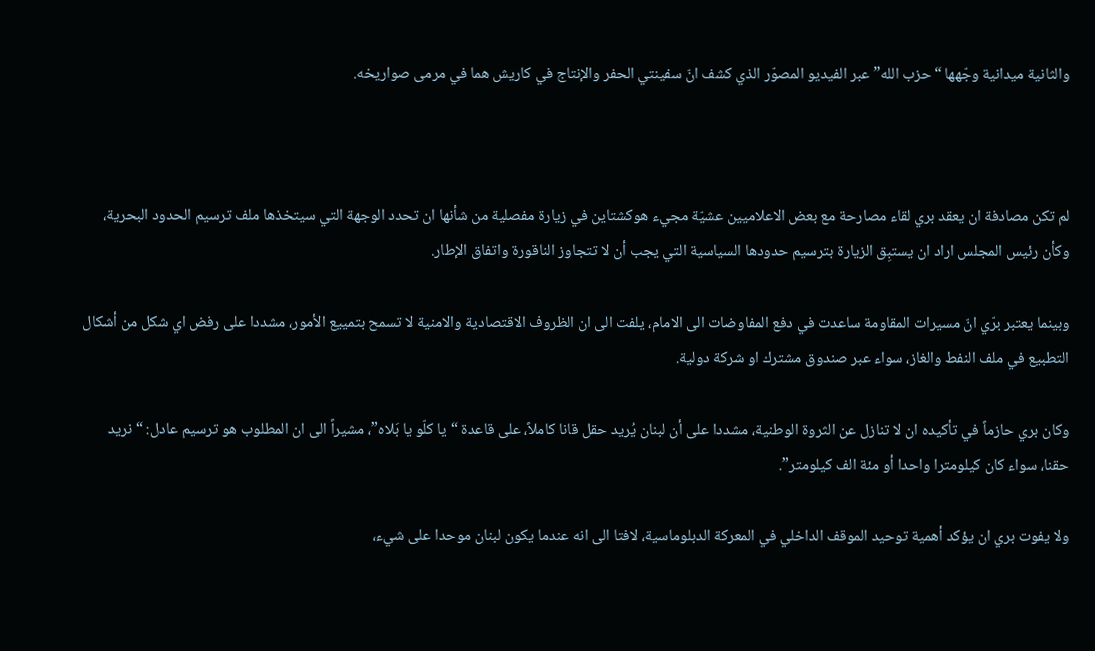والثانية ميدانية وجّهها “حزب الله” عبر الفيديو المصوّر الذي كشف انّ سفينتي الحفر والإنتاج في كاريش هما في مرمى صواريخه.



لم تكن مصادفة ان يعقد بري لقاء مصارحة مع بعض الاعلاميين عشيّة مجيء هوكشتاين في زيارة مفصلية من شأنها ان تحدد الوجهة التي سيتخذها ملف ترسيم الحدود البحرية، وكأن رئيس المجلس اراد ان يستبِق الزيارة بترسيم حدودها السياسية التي يجب أن لا تتجاوز الناقورة واتفاق الإطار.

وبينما يعتبر برّي انّ مسيرات المقاومة ساعدت في دفع المفاوضات الى الامام، يلفت الى ان الظروف الاقتصادية والامنية لا تسمح بتمييع الأمور، مشددا على رفض اي شكل من أشكال التطبيع في ملف النفط والغاز، سواء عبر صندوق مشترك او شركة دولية.

وكان بري حازماً في تأكيده ان لا تنازل عن الثروة الوطنية، مشددا على أن لبنان يُريد حقل قانا كاملاً، على قاعدة “يا كلّو يا بَلاه”، مشيراً الى ان المطلوب هو ترسيم عادل: “نريد حقنا، سواء كان كيلومترا واحدا أو مئة الف كيلومتر”.

ولا يفوت بري ان يؤكد أهمية توحيد الموقف الداخلي في المعركة الدبلوماسية، لافتا الى انه عندما يكون لبنان موحدا على شيء،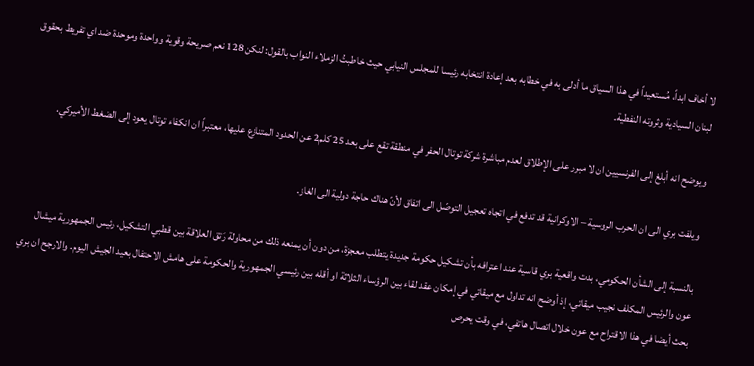لا أخاف ابداً، مُستعيداً في هذا السياق ما أدلى به في خطابه بعد إعادة انتخابه رئيسا للمجلس النيابي حيث خاطبتُ الزملاء النواب بالقول: لنكن 128 نعم صريحة وقوية وواحدة وموحدة ضد اي تفريط بحقوق لبنان السيادية وثروته النفطية.

ويوضح انه أبلغ إلى الفرنسيين ان لا مبرر على الإطلاق لعدم مباشرة شركة توتال الحفر في منطقة تقع على بعد 25 كلم2 عن الحدود المتنازع عليها، معتبراً ان انكفاء توتال يعود إلى الضغط الأميركي.

ويلفت بري الى ان الحرب الروسية – الاوكرانية قد تدفع في اتجاه تعجيل التوصّل الى اتفاق لأنّ هناك حاجة دولية الى الغاز.

بالنسبة إلى الشأن الحكومي، بدت واقعية بري قاسية عند اعترافه بأن تشكيل حكومة جديدة يتطلب معجزة، من دون أن يمنعه ذلك من محاولة رَتق العلاقة بين قطبي التشكيل، رئيس الجمهورية ميشال عون والرئيس المكلف نجيب ميقاتي، إذ أوضح انه تداول مع ميقاتي في إمكان عقد لقاء بين الرؤساء الثلاثة او أقله بين رئيسي الجمهورية والحكومة على هامش الاحتفال بعيد الجيش اليوم. والارجح ان بري بحث أيضا في هذا الاقتراح مع عون خلال اتصال هاتفي، في وقت يحرص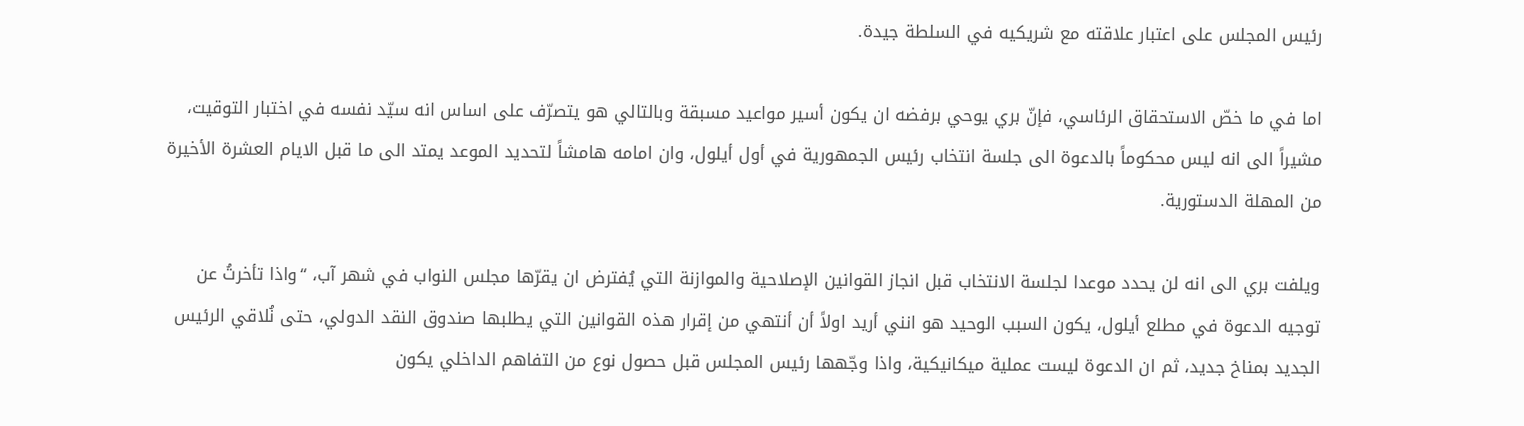رئيس المجلس على اعتبار علاقته مع شريكيه في السلطة جيدة.

اما في ما خصّ الاستحقاق الرئاسي، فإنّ بري يوحي برفضه ان يكون أسير مواعيد مسبقة وبالتالي هو يتصرّف على اساس انه سيّد نفسه في اختبار التوقيت، مشيراً الى انه ليس محكوماً بالدعوة الى جلسة انتخاب رئيس الجمهورية في أول أيلول، وان امامه هامشاً لتحديد الموعد يمتد الى ما قبل الايام العشرة الأخيرة من المهلة الدستورية.

ويلفت بري الى انه لن يحدد موعدا لجلسة الانتخاب قبل انجاز القوانين الإصلاحية والموازنة التي يُفترض ان يقرّها مجلس النواب في شهر آب، “واذا تأخرتُ عن توجيه الدعوة في مطلع أيلول، يكون السبب الوحيد هو انني أريد اولاً أن أنتهي من إقرار هذه القوانين التي يطلبها صندوق النقد الدولي، حتى نُلاقي الرئيس الجديد بمناخ جديد، ثم ان الدعوة ليست عملية ميكانيكية، واذا وجّهها رئيس المجلس قبل حصول نوع من التفاهم الداخلي يكون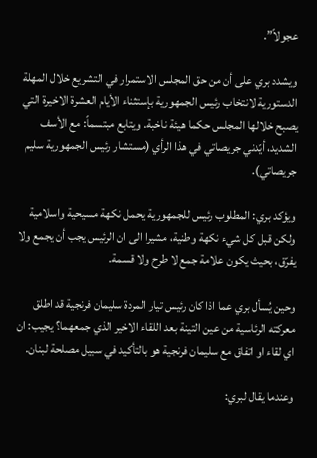عجولاً”.

ويشدد بري على أن من حق المجلس الاستمرار في التشريع خلال المهلة الدستورية لانتخاب رئيس الجمهورية بإستثناء الأيام العشرة الاخيرة التي يصبح خلالها المجلس حكما هيئة ناخبة. ويتابع مبتسماً: مع الأسف الشديد، أيّدني جريصاتي في هذا الرأي (مستشار رئيس الجمهورية سليم جريصاتي).

ويؤكد بري: المطلوب رئيس للجمهورية يحمل نكهة مسيحية واسلامية ولكن قبل كل شيء نكهة وطنية، مشيرا الى ان الرئيس يجب أن يجمع ولا يفرّق، بحيث يكون علامة جمع لا طرح ولا قسمة.

وحين يُسأل بري عما اذا كان رئيس تيار المردة سليمان فرنجية قد اطلق معركته الرئاسية من عين التينة بعد اللقاء الاخير الذي جمعهما؟ يجيب: ان اي لقاء او اتفاق مع سليمان فرنجية هو بالتأكيد في سبيل مصلحة لبنان.

وعندما يقال لبري: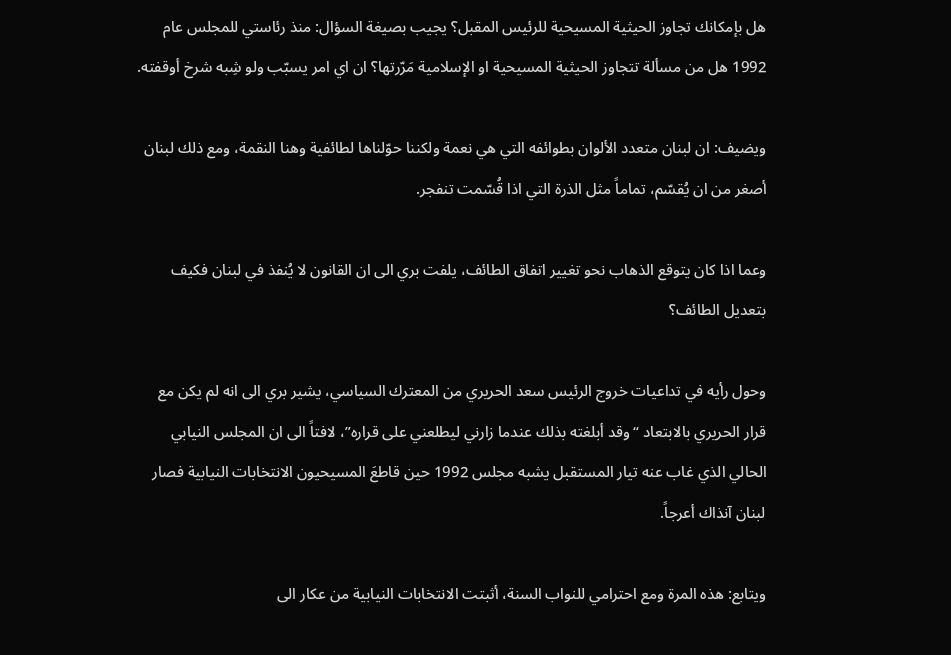هل بإمكانك تجاوز الحيثية المسيحية للرئيس المقبل؟ يجيب بصيغة السؤال: منذ رئاستي للمجلس عام 1992 هل من مسألة تتجاوز الحيثية المسيحية او الإسلامية مَرّرتها؟ ان اي امر يسبّب ولو شِبه شرخ أوقفته.

ويضيف: ان لبنان متعدد الألوان بطوائفه التي هي نعمة ولكننا حوّلناها لطائفية وهنا النقمة، ومع ذلك لبنان أصغر من ان يُقسّم، تماماً مثل الذرة التي اذا قُسّمت تنفجر.

وعما اذا كان يتوقع الذهاب نحو تغيير اتفاق الطائف، يلفت بري الى ان القانون لا يُنفذ في لبنان فكيف بتعديل الطائف؟

وحول رأيه في تداعيات خروج الرئيس سعد الحريري من المعترك السياسي، يشير بري الى انه لم يكن مع قرار الحريري بالابتعاد “وقد أبلغته بذلك عندما زارني ليطلعني على قراره”، لافتاً الى ان المجلس النيابي الحالي الذي غاب عنه تيار المستقبل يشبه مجلس 1992 حين قاطعَ المسيحيون الانتخابات النيابية فصار لبنان آنذاك أعرجاً.

ويتابع: هذه المرة ومع احترامي للنواب السنة، أثبتت الانتخابات النيابية من عكار الى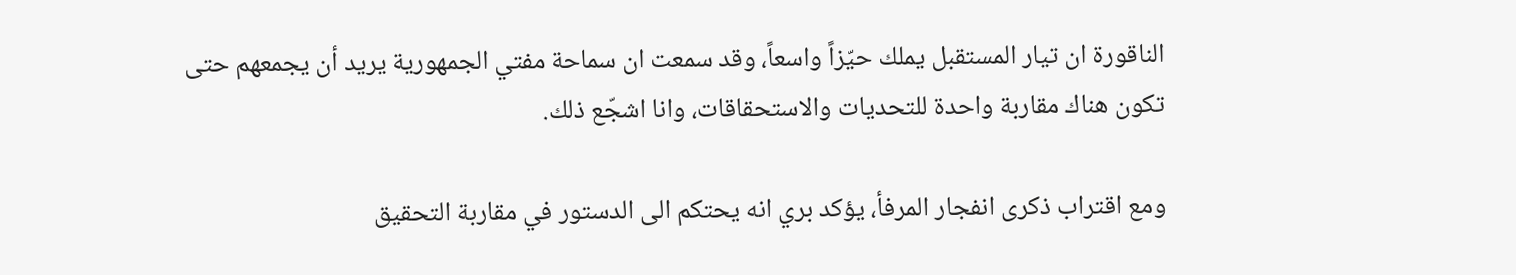الناقورة ان تيار المستقبل يملك حيّزاً واسعاً، وقد سمعت ان سماحة مفتي الجمهورية يريد أن يجمعهم حتى تكون هناك مقاربة واحدة للتحديات والاستحقاقات، وانا اشجّع ذلك.

ومع اقتراب ذكرى انفجار المرفأ، يؤكد بري انه يحتكم الى الدستور في مقاربة التحقيق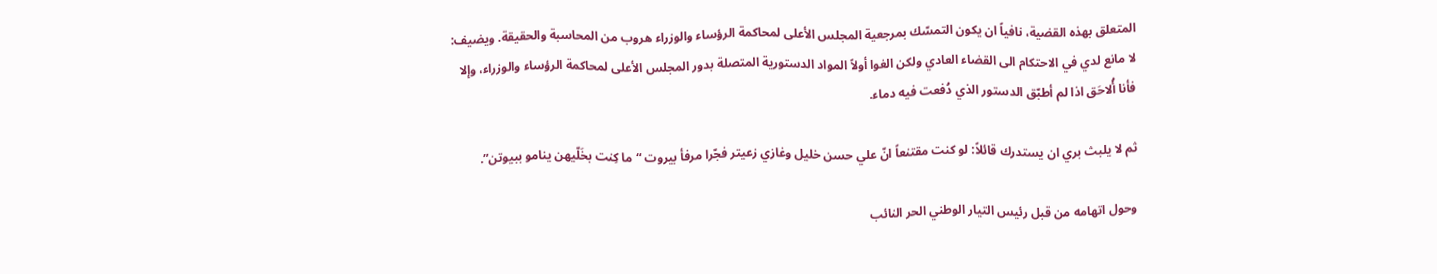المتعلق بهذه القضية، نافياً ان يكون التمسّك بمرجعية المجلس الأعلى لمحاكمة الرؤساء والوزراء هروب من المحاسبة والحقيقة. ويضيف: لا مانع لدي في الاحتكام الى القضاء العادي ولكن الغوا أولاً المواد الدستورية المتصلة بدور المجلس الأعلى لمحاكمة الرؤساء والوزراء، وإلا فأنا أُلاحَق اذا لم أطبّق الدستور الذي دُفعت فيه دماء.

ثم لا يلبث بري ان يستدرك قائلاً: لو كنت مقتنعاً انّ علي حسن خليل وغازي زعيتر فجّرا مرفأ بيروت “ما كِنت بخَلّيهن ينامو ببيوتن”.

وحول اتهامه من قبل رئيس التيار الوطني الحر النائب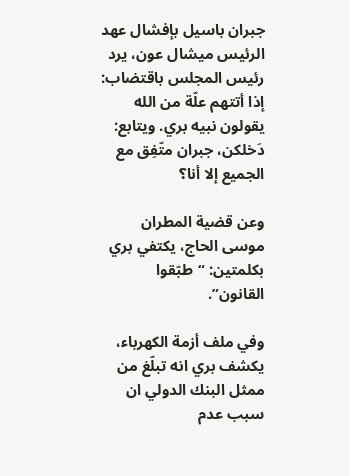جبران باسيل بإفشال عهد الرئيس ميشال عون، يرد رئيس المجلس باقتضاب: إذا أتتهم علّة من الله يقولون نبيه بري. ويتابع: دَخلكن، جبران متّفِق مع الجميع إلا أنا؟

وعن قضية المطران موسى الحاج، يكتفي بري بكلمتين: “طبّقوا القانون”.

وفي ملف أزمة الكهرباء، يكشف بري انه تبلّغ من ممثل البنك الدولي ان سبب عدم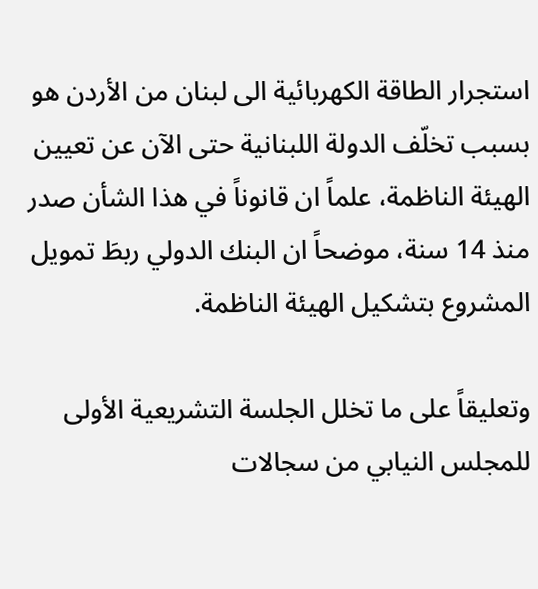استجرار الطاقة الكهربائية الى لبنان من الأردن هو بسبب تخلّف الدولة اللبنانية حتى الآن عن تعيين الهيئة الناظمة، علماً ان قانوناً في هذا الشأن صدر منذ 14 سنة، موضحاً ان البنك الدولي ربطَ تمويل المشروع بتشكيل الهيئة الناظمة.

وتعليقاً على ما تخلل الجلسة التشريعية الأولى للمجلس النيابي من سجالات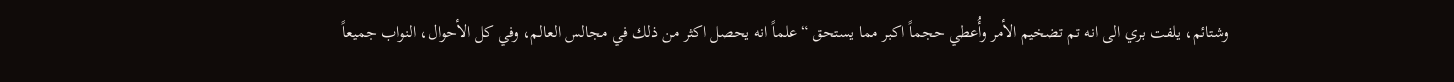وشتائم، يلفت بري الى انه تم تضخيم الأمر وأُعطي حجماً اكبر مما يستحق “علماً انه يحصل اكثر من ذلك في مجالس العالم، وفي كل الأحوال، النواب جميعاً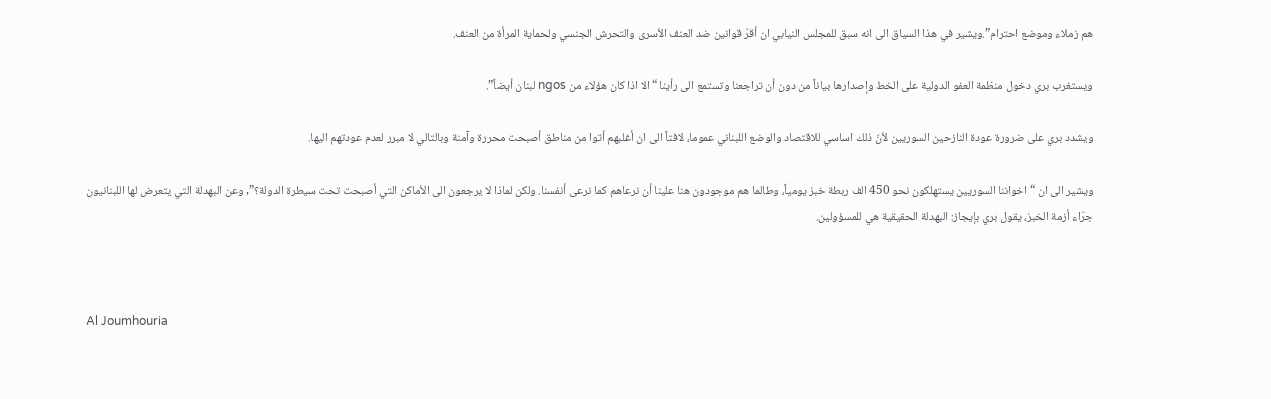هم زملاء وموضع احترام”.ويشير في هذا السياق الى انه سبق للمجلس النيابي ان أقرّ قوانين ضد العنف الأسرى والتحرش الجنسي ولحماية المرأة من العنف.

ويستغرب بري دخول منظمة العفو الدولية على الخط وإصدارها بياناً من دون أن تراجعنا وتستمع الى رأينا “الا اذا كان هؤلاء من ngos لبنان أيضاً”.

ويشدد بري على ضرورة عودة النازحين السوريين لأنّ ذلك اساسي للاقتصاد والوضع اللبناني عموما، لافتاً الى ان أغلبهم أتوا من مناطق أصبحت محررة وآمنة وبالتالي لا مبرر لعدم عودتهم اليها.

ويشير الى ان “اخواننا السوريين يستهلكون نحو 450 الف ربطة خبز يومياً، وطالما هم موجودون هنا علينا أن نرعاهم كما نرعى أنفسنا. ولكن لماذا لا يرجعون الى الأماكن التي أصبحت تحت سيطرة الدولة؟”, وعن البهدلة التي يتعرض لها اللبنانيون جرّاء أزمة الخبز، يقول بري بإيجاز: البهدلة الحقيقية هي للمسؤولين.



Al Joumhouria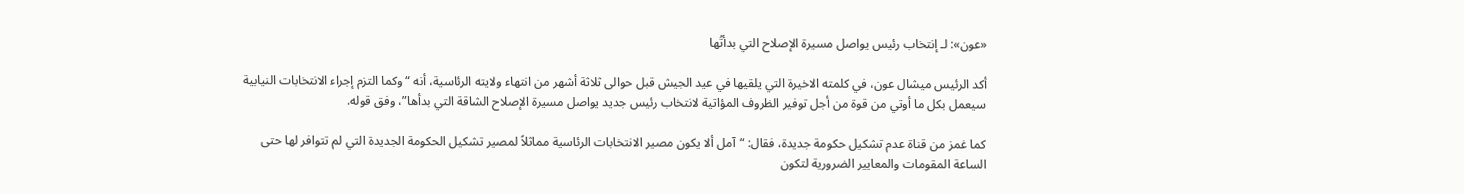«عون»: لـ إنتخاب رئيس يواصل مسيرة الإصلاح التي بدأتُها

أكد الرئيس ميشال عون، في كلمته الاخيرة التي يلقيها في عيد الجيش قبل حوالى ثلاثة أشهر من انتهاء ولايته الرئاسية، أنه “وكما التزم إجراء الانتخابات النيابية سيعمل بكل ما أوتي من قوة من أجل توفير الظروف المؤاتية لانتخاب رئيس جديد يواصل مسيرة الإصلاح الشاقة التي بدأها”، وفق قوله.

كما غمز من قناة عدم تشكيل حكومة جديدة، فقال: “آمل ألا يكون مصير الانتخابات الرئاسية مماثلاً لمصير تشكيل الحكومة الجديدة التي لم تتوافر لها حتى الساعة المقومات والمعايير الضرورية لتكون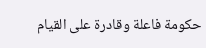حكومة فاعلة وقادرة على القيام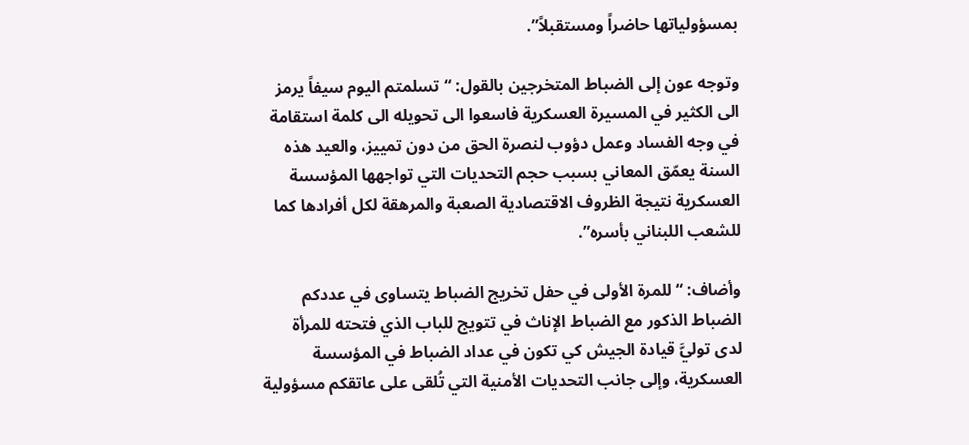بمسؤولياتها حاضراً ومستقبلاً”.

وتوجه عون إلى الضباط المتخرجين بالقول: “تسلمتم اليوم سيفاً يرمز الى الكثير في المسيرة العسكرية فاسعوا الى تحويله الى كلمة استقامة في وجه الفساد وعمل دؤوب لنصرة الحق من دون تمييز، والعيد هذه السنة يعمّق المعاني بسبب حجم التحديات التي تواجهها المؤسسة العسكرية نتيجة الظروف الاقتصادية الصعبة والمرهقة لكل أفرادها كما للشعب اللبناني بأسره”.

وأضاف: “للمرة الأولى في حفل تخريج الضباط يتساوى في عددكم الضباط الذكور مع الضباط الإناث في تتويج للباب الذي فتحته للمرأة لدى توليَّ قيادة الجيش كي تكون في عداد الضباط في المؤسسة العسكرية، وإلى جانب التحديات الأمنية التي تُلقى على عاتقكم مسؤولية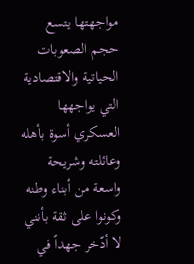مواجهتها يتسع حجم الصعوبات الحياتية والاقتصادية التي يواجهها العسكري أسوة بأهله وعائلته وشريحة واسعة من أبناء وطنه وكونوا على ثقة بأنني لا أدّخر جهداً في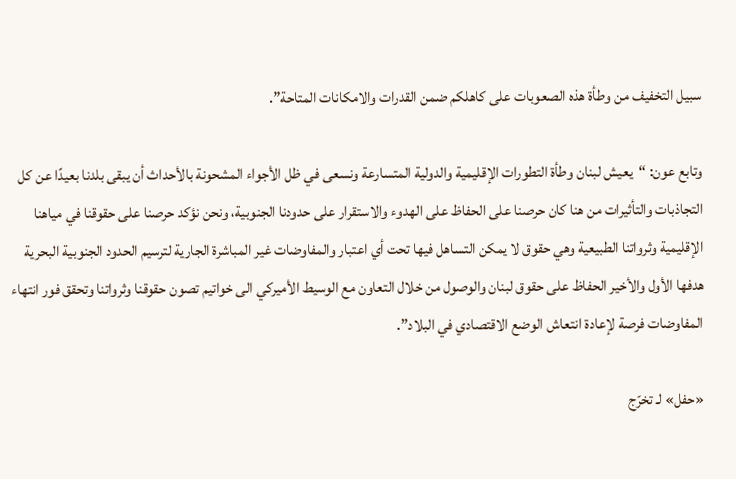سبيل التخفيف من وطأة هذه الصعوبات على كاهلكم ضمن القدرات والامكانات المتاحة”.

وتابع عون: “يعيش لبنان وطأة التطورات الإقليمية والدولية المتسارعة ونسعى في ظل الأجواء المشحونة بالأحداث أن يبقى بلدنا بعيدًا عن كل التجاذبات والتأثيرات من هنا كان حرصنا على الحفاظ على الهدوء والاستقرار على حدودنا الجنوبية، ونحن نؤكد حرصنا على حقوقنا في مياهنا الإقليمية وثرواتنا الطبيعية وهي حقوق لا يمكن التساهل فيها تحت أي اعتبار والمفاوضات غير المباشرة الجارية لترسيم الحدود الجنوبية البحرية هدفها الأول والأخير الحفاظ على حقوق لبنان والوصول من خلال التعاون مع الوسيط الأميركي الى خواتيم تصون حقوقنا وثرواتنا وتحقق فور انتهاء المفاوضات فرصة لإعادة انتعاش الوضع الاقتصادي في البلاد”.

«حفل» لـ تخرّج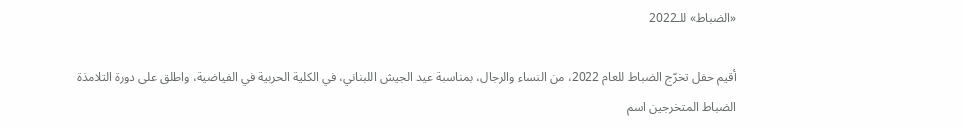«الضباط» للـ2022

أقيم حفل تخرّج الضباط للعام 2022، من النساء والرجال، بمناسبة عيد الجيش اللبناني، في الكلية الحربية في الفياضية، واطلق على دورة التلامذة الضباط المتخرجين اسم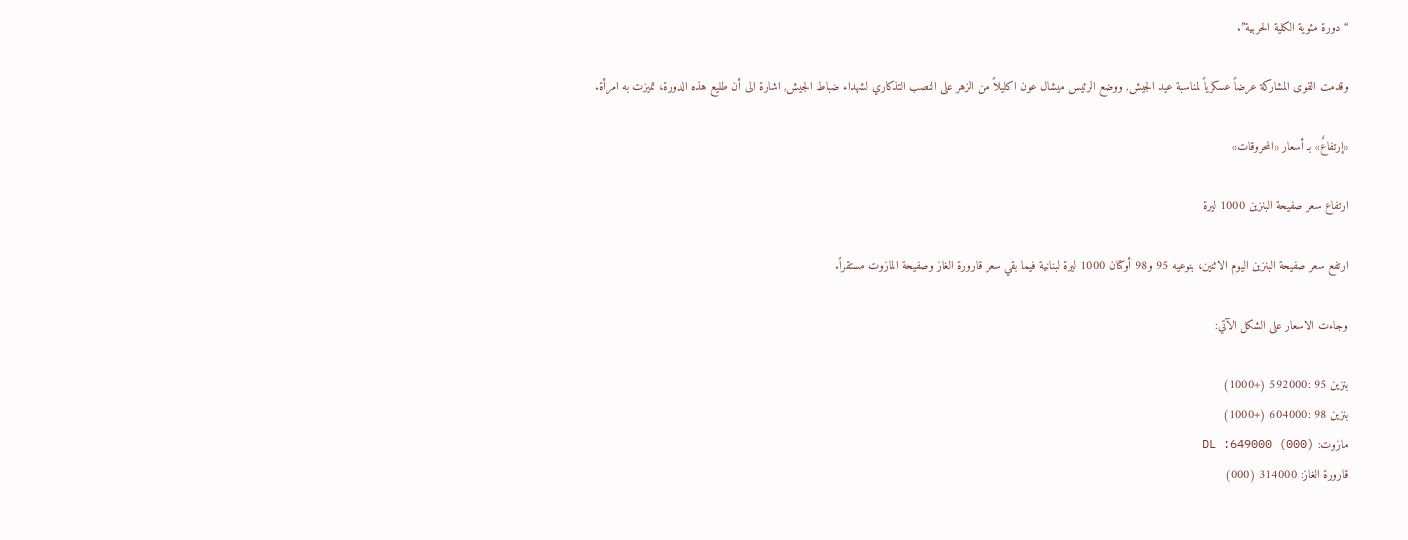“دورة مئوية الكلية الحربية”.

وقدمت القوى المشاركة عرضاً عسكرياً لمناسبة عيد الجيش, ووضع الرئيس ميشال عون اكليلاً من الزهر على النصب التذكاري لشهداء ضباط الجيش, اشارة الى أن طليع هذه الدورة، تميزت به امرأة.

«إرتفاعٌ» بـ أسعار «المحروقات»

ارتفاع سعر صفيحة البنزين 1000 ليرة

ارتفع سعر صفيحة البنزين اليوم الاثنين، بنوعيه 95 و98 أوكتان 1000 ليرة لبنانية فيما بقي سعر قارورة الغاز وصفيحة المازوت مستقراً.

وجاءت الاسعار على الشكل الآتي:

بنزين 95 :592000 (+1000)
بنزين 98 :604000 (+1000)
مازوت: DL :649000 (000)
قارورة الغاز: 314000 (000)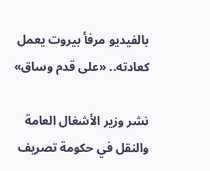بالفيديو مرفأ بيروت يعمل كعادته.. «على قدم وساق»

نشر وزير الأشغال العامة والنقل في حكومة تصريف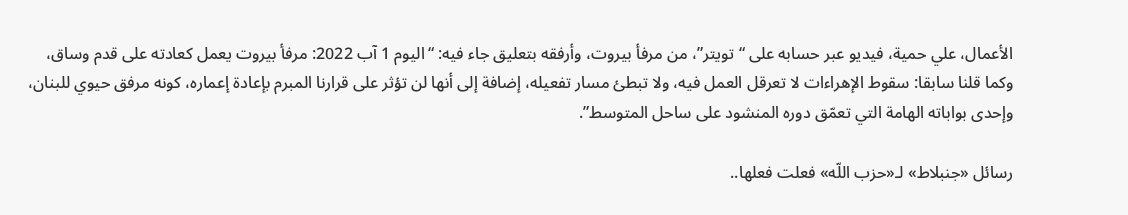الأعمال، علي حمية، فيديو عبر حسابه على “تويتر”، من مرفأ بيروت، وأرفقه بتعليق جاء فيه: “اليوم 1 آب 2022: مرفأ بيروت يعمل كعادته على قدم وساق، وكما قلنا سابقا: سقوط الإهراءات لا تعرقل العمل فيه، ولا تبطئ مسار تفعيله، إضافة إلى أنها لن تؤثر على قرارنا المبرم بإعادة إعماره، كونه مرفق حيوي للبنان، وإحدى بواباته الهامة التي تعمّق دوره المنشود على ساحل المتوسط”.

رسائل «جنبلاط» لـ«حزب اللّه» فعلت فعلها..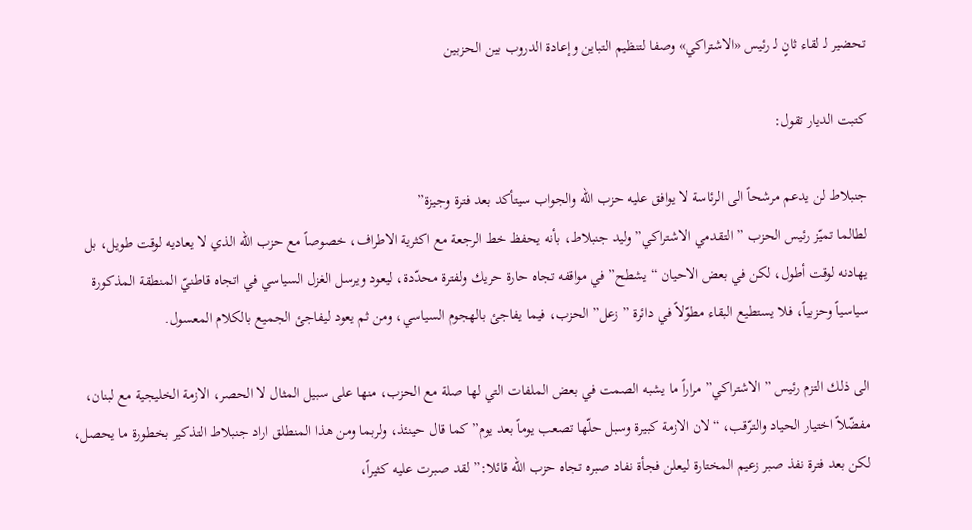تحضير لـ لقاء ثانٍ لـ رئيس «الاشتراكي» وصفا لتنظيم التباين وإعادة الدروب بين الحزبين

كتبت الديار تقول:

جنبلاط لن يدعم مرشحاً الى الرئاسة لا يوافق عليه حزب الله والجواب سيتأكد بعد فترة وجيزة”
لطالما تميّز رئيس الحزب ” التقدمي الاشتراكي” وليد جنبلاط، بأنه يحفظ خط الرجعة مع اكثرية الاطراف، خصوصاً مع حزب الله الذي لا يعاديه لوقت طويل، بل يهادنه لوقت أطول، لكن في بعض الاحيان “يشطح” في مواقفه تجاه حارة حريك ولفترة محدّدة، ليعود ويرسل الغزل السياسي في اتجاه قاطنيّ المنطقة المذكورة سياسياً وحزبياً، فلا يستطيع البقاء مطوّلاً في دائرة ” زعل” الحزب، فيما يفاجئ بالهجوم السياسي، ومن ثم يعود ليفاجئ الجميع بالكلام المعسول.

الى ذلك التزم رئيس ” الاشتراكي” مراراً ما يشبه الصمت في بعض الملفات التي لها صلة مع الحزب، منها على سبيل المثال لا الحصر، الازمة الخليجية مع لبنان، مفضّلاً اختيار الحياد والترّقب، “لان الازمة كبيرة وسبل حلّها تصعب يوماً بعد يوم” كما قال حينئذ، ولربما ومن هذا المنطلق اراد جنبلاط التذكير بخطورة ما يحصل، لكن بعد فترة نفذ صبر زعيم المختارة ليعلن فجأة نفاد صبره تجاه حزب الله قائلا:” لقد صبرت عليه كثيراً،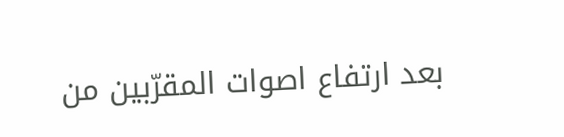بعد ارتفاع اصوات المقرّبين من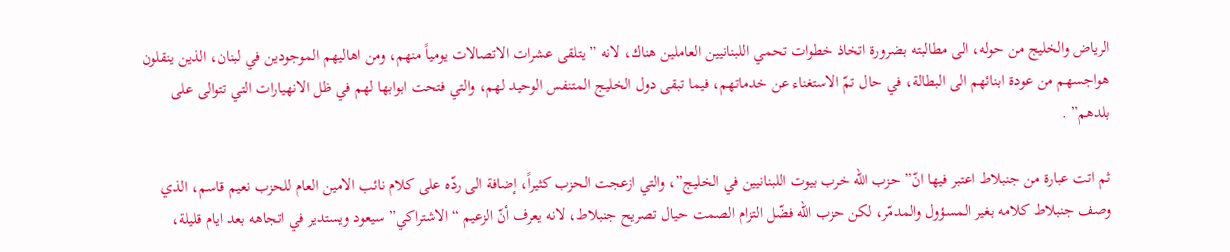الرياض والخليج من حوله، الى مطالبته بضرورة اتخاذ خطوات تحمي اللبنانيين العاملين هناك، لانه ” يتلقى عشرات الاتصالات يومياً منهم، ومن اهاليهم الموجودين في لبنان، الذين ينقلون هواجسهم من عودة ابنائهم الى البطالة، في حال تمّ الاستغناء عن خدماتهم، فيما تبقى دول الخليج المتنفس الوحيد لهم، والتي فتحت ابوابها لهم في ظل الانهيارات التي تتوالى على بلدهم” .

ثم اتت عبارة من جنبلاط اعتبر فيها انّ” حزب الله خرب بيوت اللبنانيين في الخليج”، والتي ازعجت الحزب كثيراً، إضافة الى ردّه على كلام نائب الامين العام للحزب نعيم قاسم، الذي وصف جنبلاط كلامه بغير المسؤول والمدمّر، لكن حزب الله فضّل التزام الصمت حيال تصريح جنبلاط، لانه يعرف أنّ الزعيم “الاشتراكي” سيعود ويستدير في اتجاهه بعد ايام قليلة،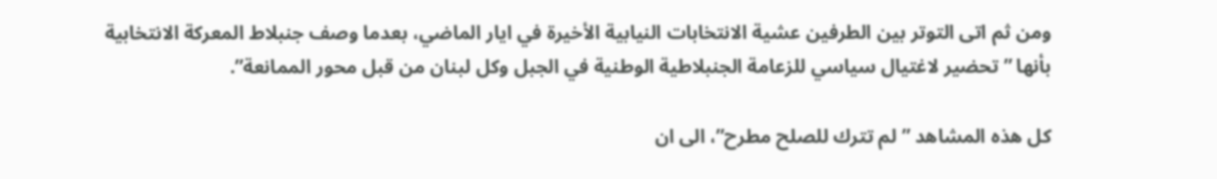ومن ثم اتى التوتر بين الطرفين عشية الانتخابات النيابية الأخيرة في ايار الماضي، بعدما وصف جنبلاط المعركة الانتخابية بأنها ” تحضير لاغتيال سياسي للزعامة الجنبلاطية الوطنية في الجبل وكل لبنان من قبل محور الممانعة”.

كل هذه المشاهد ” لم تترك للصلح مطرح”، الى ان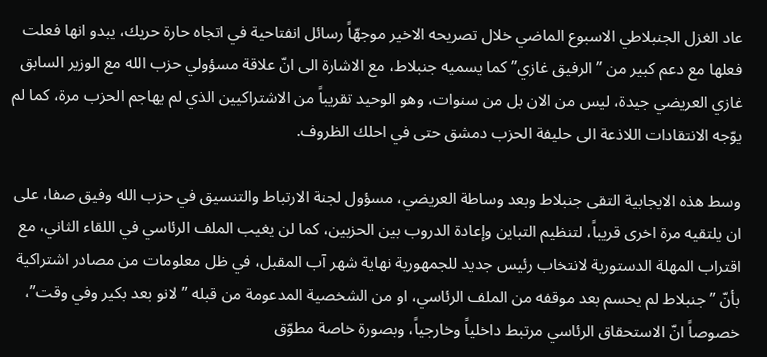عاد الغزل الجنبلاطي الاسبوع الماضي خلال تصريحه الاخير موجهّاً رسائل انفتاحية في اتجاه حارة حريك، يبدو انها فعلت فعلها مع دعم كبير من ” الرفيق غازي” كما يسميه جنبلاط، مع الاشارة الى انّ علاقة مسؤولي حزب الله مع الوزير السابق غازي العريضي جيدة، ليس من الان بل من سنوات، وهو الوحيد تقريباً من الاشتراكيين الذي لم يهاجم الحزب مرة، كما لم يوّجه الانتقادات اللاذعة الى حليفة الحزب دمشق حتى في احلك الظروف.

وسط هذه الايجابية التقى جنبلاط وبعد وساطة العريضي، مسؤول لجنة الارتباط والتنسيق في حزب الله وفيق صفا، على ان يلتقيه مرة اخرى قريباً، لتنظيم التباين وإعادة الدروب بين الحزبين، كما لن يغيب الملف الرئاسي في اللقاء الثاني، مع اقتراب المهلة الدستورية لانتخاب رئيس جديد للجمهورية نهاية شهر آب المقبل، في ظل معلومات من مصادر اشتراكية بأنّ ” جنبلاط لم يحسم بعد موقفه من الملف الرئاسي، او من الشخصية المدعومة من قبله ” لانو بعد بكير وفي وقت”، خصوصاً انّ الاستحقاق الرئاسي مرتبط داخلياً وخارجياً، وبصورة خاصة مطوّق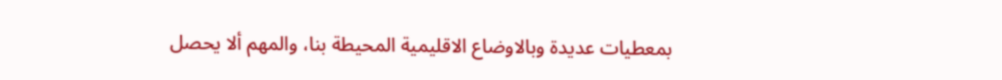بمعطيات عديدة وبالاوضاع الاقليمية المحيطة بنا، والمهم ألا يحصل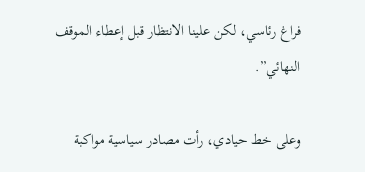فراغ رئاسي، لكن علينا الانتظار قبل إعطاء الموقف النهائي”.

وعلى خط حيادي، رأت مصادر سياسية مواكبة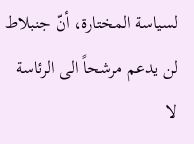لسياسة المختارة، أنّ جنبلاط لن يدعم مرشحاً الى الرئاسة لا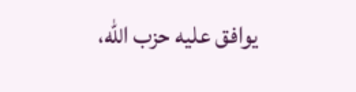يوافق عليه حزب الله،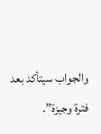والجواب سيتأكد بعد فترة وجيزة”.